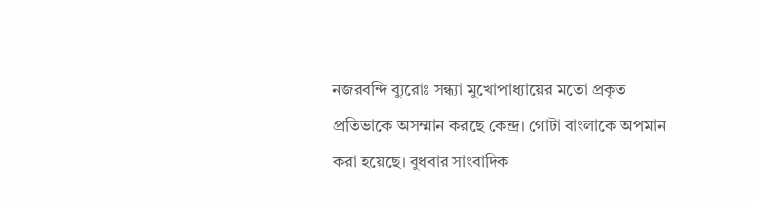নজরবন্দি ব্যুরোঃ সন্ধ্যা মুখোপাধ্যায়ের মতো প্রকৃত প্রতিভাকে অসম্মান করছে কেন্দ্র। গোটা বাংলাকে অপমান করা হয়েছে। বুধবার সাংবাদিক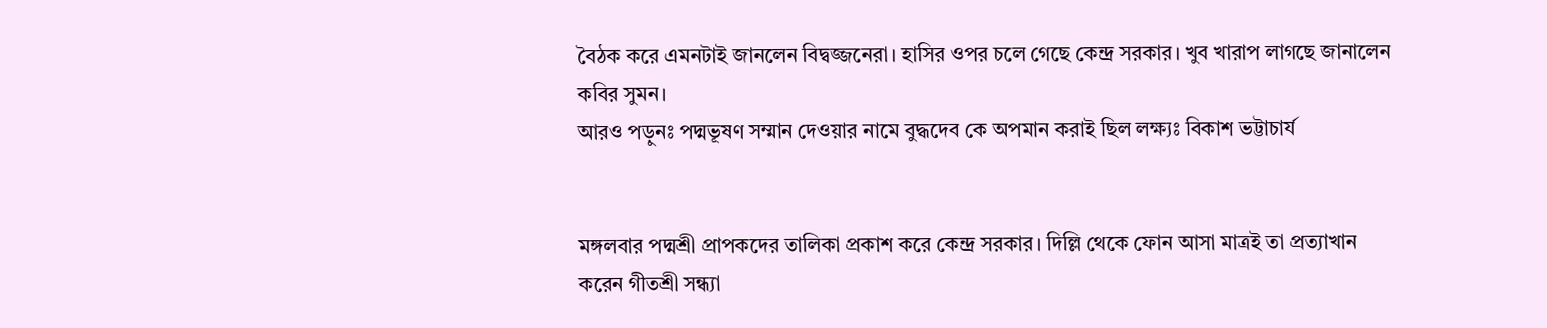বৈঠক করে এমনটাই জানলেন বিদ্বজ্জনেরা। হাসির ওপর চলে গেছে কেন্দ্র সরকার। খুব খারাপ লাগছে জানালেন কবির সুমন।
আরও পড়ুনঃ পদ্মভূষণ সম্মান দেওয়ার নামে বুদ্ধদেব কে অপমান করাই ছিল লক্ষ্যঃ বিকাশ ভট্টাচার্য


মঙ্গলবার পদ্মশ্রী প্রাপকদের তালিকা প্রকাশ করে কেন্দ্র সরকার। দিল্লি থেকে ফোন আসা মাত্রই তা প্রত্যাখান করেন গীতশ্রী সন্ধ্যা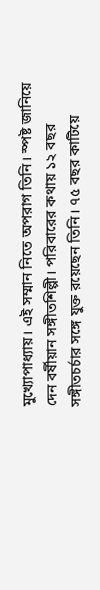মুখ্যোপাধ্যায়। এই সম্মান নিতে অপরাগ তিনি। স্পষ্ট জানিয়ে দেন বর্ষীয়ান সঙ্গীতশিল্পী। পরিবারের কথায় ১২ বছর সঙ্গীতচর্চার সঙ্গে যুক্ত রয়েছেন তিনি। ৭৫ বছর কাটিয়ে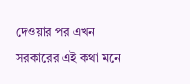দেওয়ার পর এখন সরকারের এই কথা মনে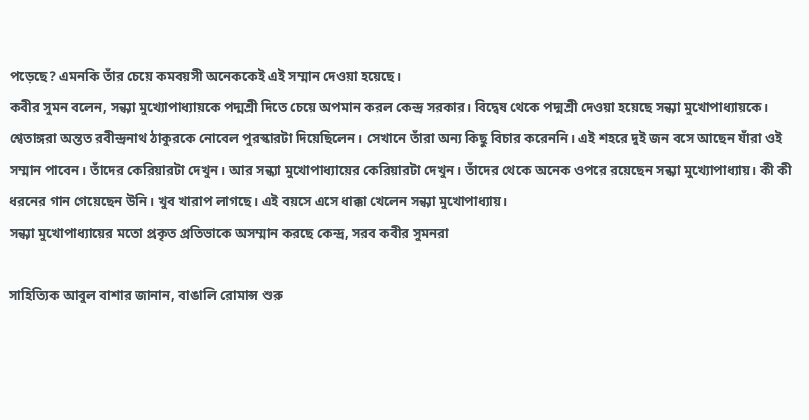পড়েছে? এমনকি তাঁর চেয়ে কমবয়সী অনেককেই এই সম্মান দেওয়া হয়েছে।
কবীর সুমন বলেন, সন্ধ্যা মুখ্যোপাধ্যায়কে পদ্মশ্রী দিতে চেয়ে অপমান করল কেন্দ্র সরকার। বিদ্বেষ থেকে পদ্মশ্রী দেওয়া হয়েছে সন্ধ্যা মুখোপাধ্যায়কে। শ্বেতাঙ্গরা অন্তত রবীন্দ্রনাথ ঠাকুরকে নোবেল পুরস্কারটা দিয়েছিলেন। সেখানে তাঁরা অন্য কিছু বিচার করেননি। এই শহরে দুই জন বসে আছেন যাঁরা ওই সম্মান পাবেন। তাঁদের কেরিয়ারটা দেখুন। আর সন্ধ্যা মুখোপাধ্যায়ের কেরিয়ারটা দেখুন। তাঁদের থেকে অনেক ওপরে রয়েছেন সন্ধ্যা মুখ্যোপাধ্যায়। কী কী ধরনের গান গেয়েছেন উনি। খুব খারাপ লাগছে। এই বয়সে এসে ধাক্কা খেলেন সন্ধ্যা মুখোপাধ্যায়।
সন্ধ্যা মুখোপাধ্যায়ের মতো প্রকৃত প্রতিভাকে অসম্মান করছে কেন্দ্র, সরব কবীর সুমনরা

সাহিত্যিক আবুল বাশার জানান, বাঙালি রোমান্স শুরু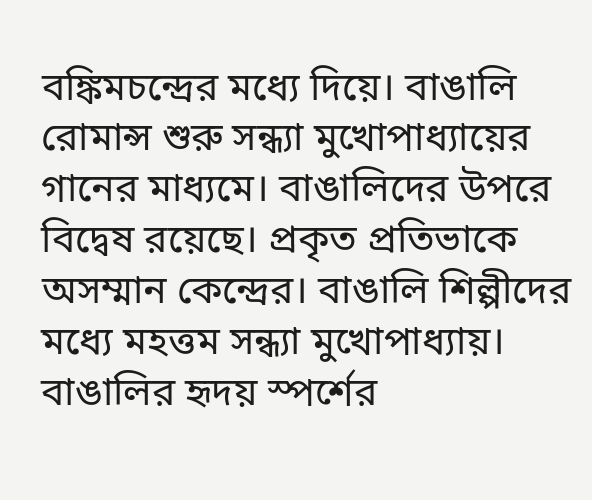বঙ্কিমচন্দ্রের মধ্যে দিয়ে। বাঙালি রোমান্স শুরু সন্ধ্যা মুখোপাধ্যায়ের গানের মাধ্যমে। বাঙালিদের উপরে বিদ্বেষ রয়েছে। প্রকৃত প্রতিভাকে অসম্মান কেন্দ্রের। বাঙালি শিল্পীদের মধ্যে মহত্তম সন্ধ্যা মুখোপাধ্যায়। বাঙালির হৃদয় স্পর্শের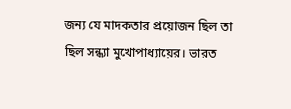জন্য যে মাদকতার প্রয়োজন ছিল তা ছিল সন্ধ্যা মুখোপাধ্যায়ের। ভারত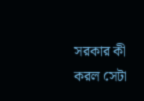সরকার কী করল সেটা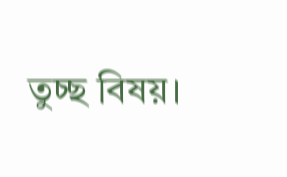তুচ্ছ বিষয়।